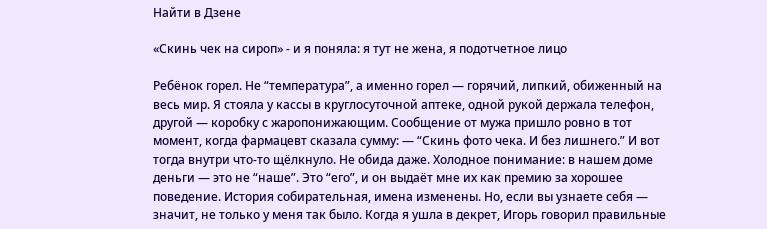Найти в Дзене

«Скинь чек на сироп» - и я поняла: я тут не жена, я подотчетное лицо

Ребёнок горел. Не “температура”, а именно горел — горячий, липкий, обиженный на весь мир. Я стояла у кассы в круглосуточной аптеке, одной рукой держала телефон, другой — коробку с жаропонижающим. Сообщение от мужа пришло ровно в тот момент, когда фармацевт сказала сумму: — “Скинь фото чека. И без лишнего.” И вот тогда внутри что-то щёлкнуло. Не обида даже. Холодное понимание: в нашем доме деньги — это не “наше”. Это “его”, и он выдаёт мне их как премию за хорошее поведение. История собирательная, имена изменены. Но, если вы узнаете себя — значит, не только у меня так было. Когда я ушла в декрет, Игорь говорил правильные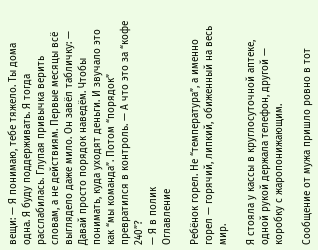вещи: — Я понимаю, тебе тяжело. Ты дома одна. Я буду поддерживать. Я тогда расслабилась. Глупая привычка верить словам, а не действиям. Первые месяцы всё выглядело даже мило. Он завёл табличку: — Давай просто порядок наведём. Чтобы понимать, куда уходят деньги. И звучало это как “мы команда”. Потом “порядок” превратился в контроль. — А что это за “кофе 240”?
— Я в полик
Оглавление

Ребёнок горел. Не “температура”, а именно горел — горячий, липкий, обиженный на весь мир.

Я стояла у кассы в круглосуточной аптеке, одной рукой держала телефон, другой — коробку с жаропонижающим.

Сообщение от мужа пришло ровно в тот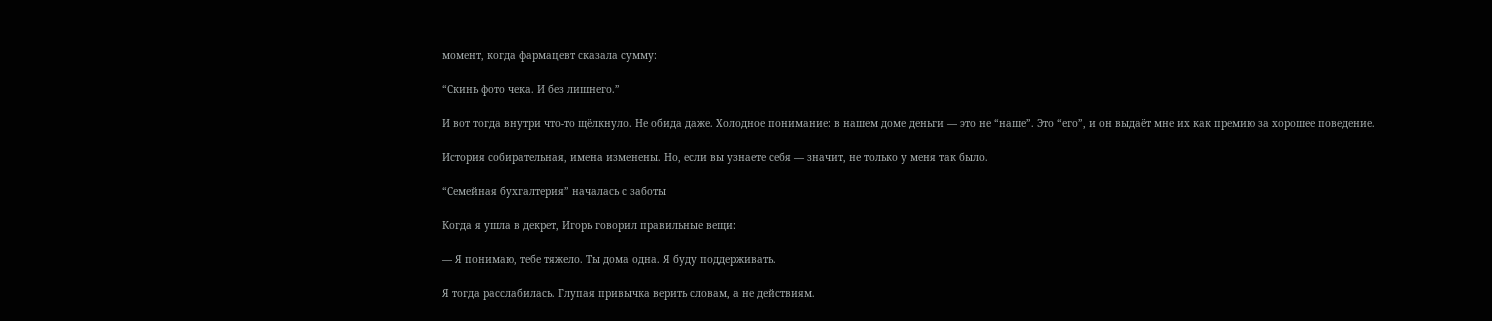момент, когда фармацевт сказала сумму:

“Скинь фото чека. И без лишнего.”

И вот тогда внутри что-то щёлкнуло. Не обида даже. Холодное понимание: в нашем доме деньги — это не “наше”. Это “его”, и он выдаёт мне их как премию за хорошее поведение.

История собирательная, имена изменены. Но, если вы узнаете себя — значит, не только у меня так было.

“Семейная бухгалтерия” началась с заботы

Когда я ушла в декрет, Игорь говорил правильные вещи:

— Я понимаю, тебе тяжело. Ты дома одна. Я буду поддерживать.

Я тогда расслабилась. Глупая привычка верить словам, а не действиям.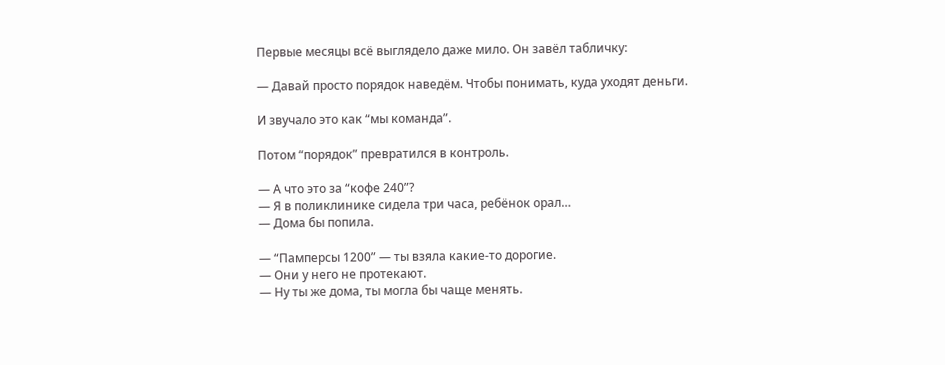Первые месяцы всё выглядело даже мило. Он завёл табличку:

— Давай просто порядок наведём. Чтобы понимать, куда уходят деньги.

И звучало это как “мы команда”.

Потом “порядок” превратился в контроль.

— А что это за “кофе 240”?
— Я в поликлинике сидела три часа, ребёнок орал…
— Дома бы попила.

— “Памперсы 1200” — ты взяла какие-то дорогие.
— Они у него не протекают.
— Ну ты же дома, ты могла бы чаще менять.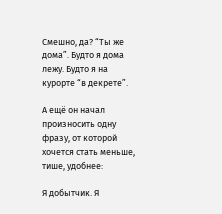Смешно, да? “Ты же дома”. Будто я дома лежу. Будто я на курорте “в декрете”.

А ещё он начал произносить одну фразу, от которой хочется стать меньше, тише, удобнее:

Я добытчик. Я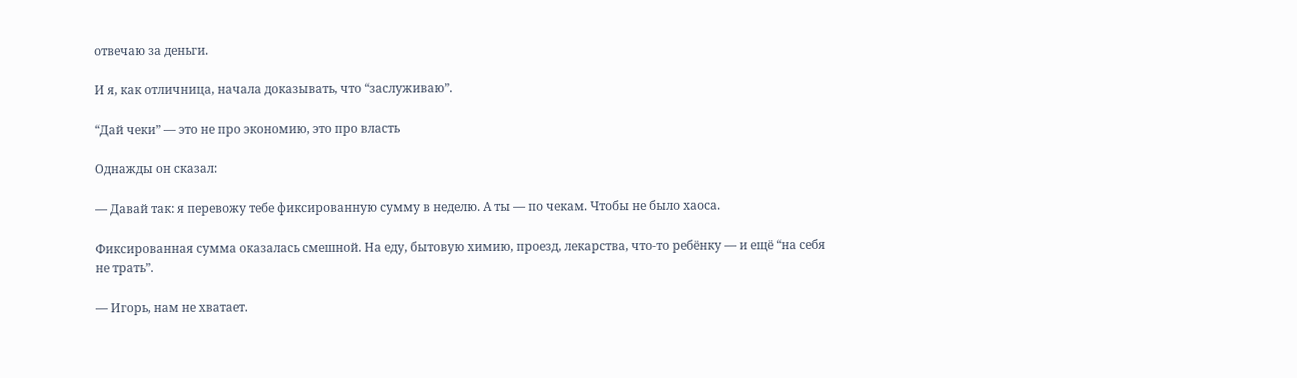отвечаю за деньги.

И я, как отличница, начала доказывать, что “заслуживаю”.

“Дай чеки” — это не про экономию, это про власть

Однажды он сказал:

— Давай так: я перевожу тебе фиксированную сумму в неделю. А ты — по чекам. Чтобы не было хаоса.

Фиксированная сумма оказалась смешной. На еду, бытовую химию, проезд, лекарства, что-то ребёнку — и ещё “на себя не трать”.

— Игорь, нам не хватает.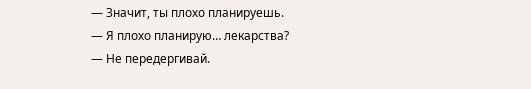— Значит, ты плохо планируешь.
— Я плохо планирую… лекарства?
— Не передергивай.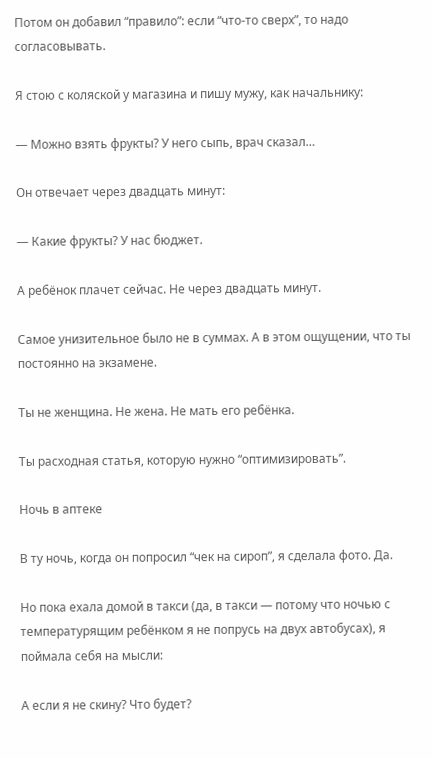Потом он добавил “правило”: если “что-то сверх”, то надо согласовывать.

Я стою с коляской у магазина и пишу мужу, как начальнику:

— Можно взять фрукты? У него сыпь, врач сказал…

Он отвечает через двадцать минут:

— Какие фрукты? У нас бюджет.

А ребёнок плачет сейчас. Не через двадцать минут.

Самое унизительное было не в суммах. А в этом ощущении, что ты постоянно на экзамене.

Ты не женщина. Не жена. Не мать его ребёнка.

Ты расходная статья, которую нужно “оптимизировать”.

Ночь в аптеке

В ту ночь, когда он попросил “чек на сироп”, я сделала фото. Да.

Но пока ехала домой в такси (да, в такси — потому что ночью с температурящим ребёнком я не попрусь на двух автобусах), я поймала себя на мысли:

А если я не скину? Что будет?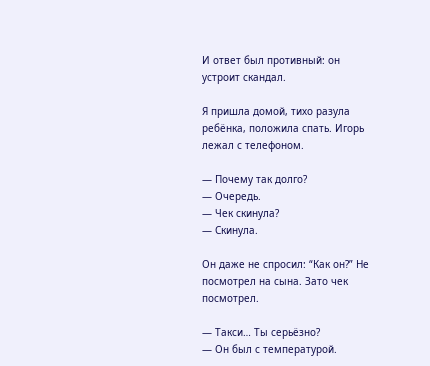И ответ был противный: он устроит скандал.

Я пришла домой, тихо разула ребёнка, положила спать. Игорь лежал с телефоном.

— Почему так долго?
— Очередь.
— Чек скинула?
— Скинула.

Он даже не спросил: “Как он?” Не посмотрел на сына. Зато чек посмотрел.

— Такси… Ты серьёзно?
— Он был с температурой.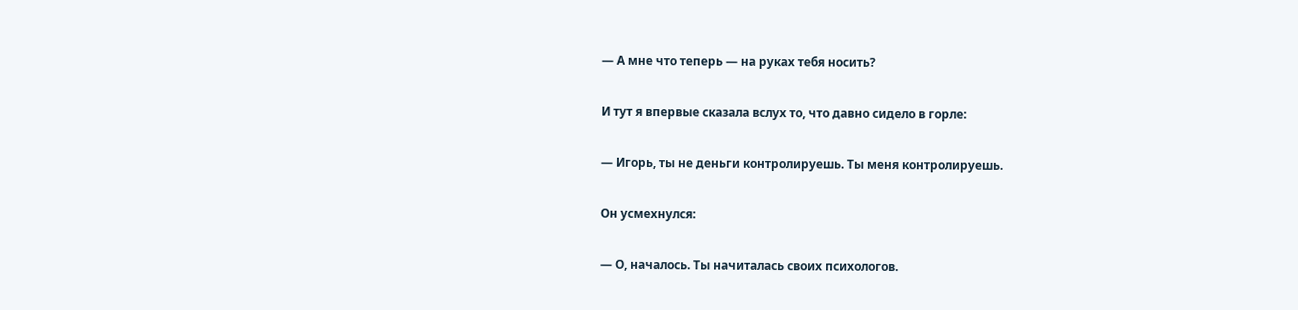— А мне что теперь — на руках тебя носить?

И тут я впервые сказала вслух то, что давно сидело в горле:

— Игорь, ты не деньги контролируешь. Ты меня контролируешь.

Он усмехнулся:

— О, началось. Ты начиталась своих психологов.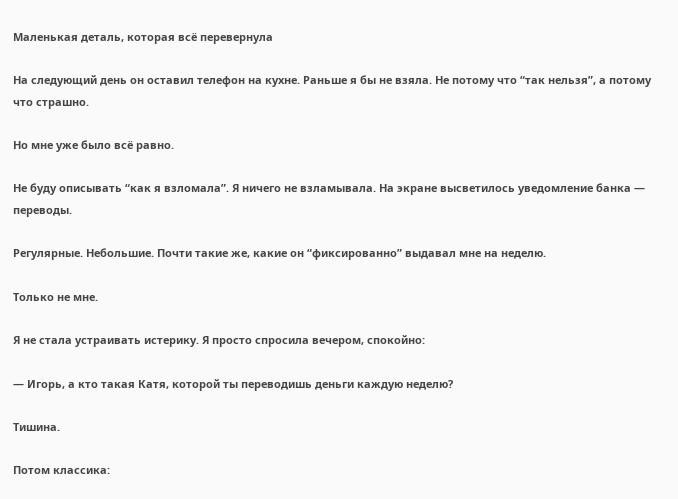Маленькая деталь, которая всё перевернула

На следующий день он оставил телефон на кухне. Раньше я бы не взяла. Не потому что “так нельзя”, а потому что страшно.

Но мне уже было всё равно.

Не буду описывать “как я взломала”. Я ничего не взламывала. На экране высветилось уведомление банка — переводы.

Регулярные. Небольшие. Почти такие же, какие он “фиксированно” выдавал мне на неделю.

Только не мне.

Я не стала устраивать истерику. Я просто спросила вечером, спокойно:

— Игорь, а кто такая Катя, которой ты переводишь деньги каждую неделю?

Тишина.

Потом классика: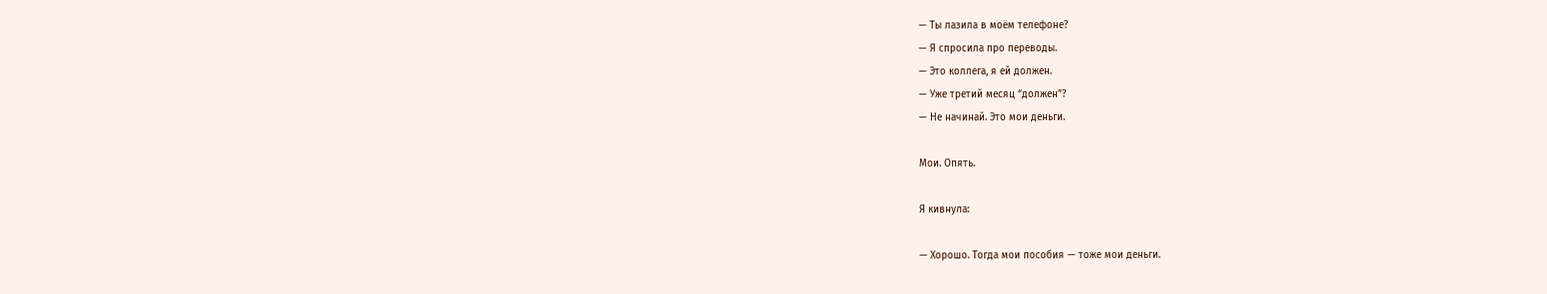— Ты лазила в моём телефоне?
— Я спросила про переводы.
— Это коллега, я ей должен.
— Уже третий месяц “должен”?
— Не начинай. Это мои деньги.

Мои. Опять.

Я кивнула:

— Хорошо. Тогда мои пособия — тоже мои деньги.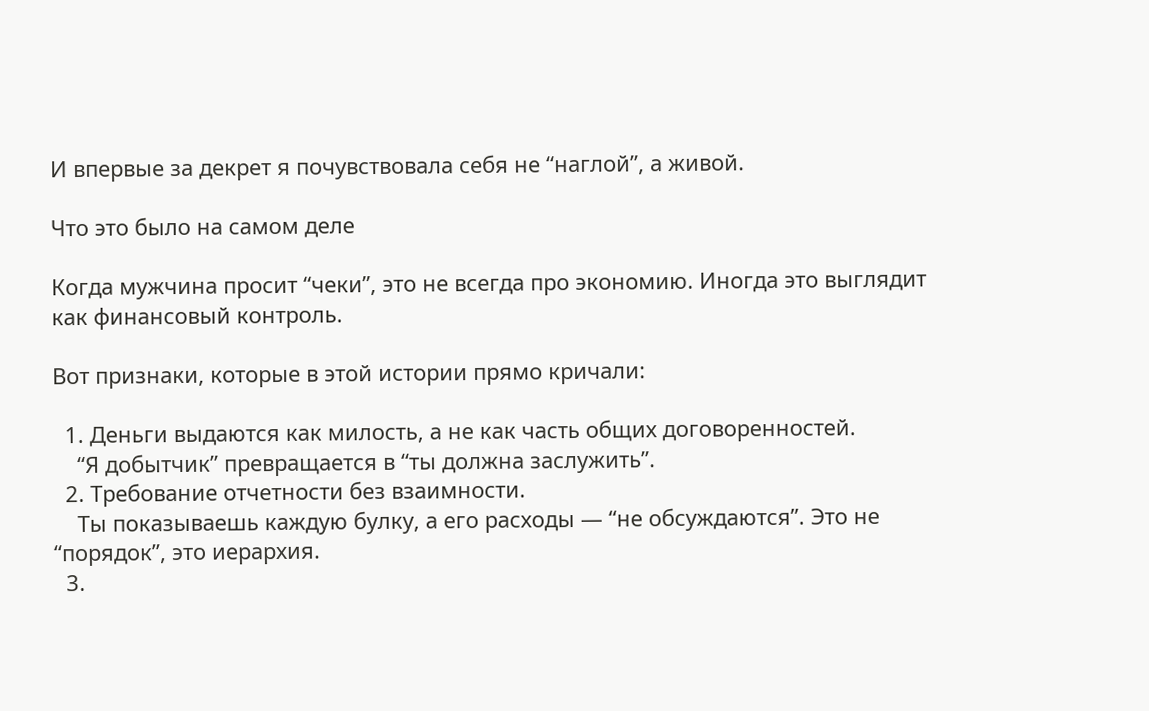И впервые за декрет я почувствовала себя не “наглой”, а живой.

Что это было на самом деле

Когда мужчина просит “чеки”, это не всегда про экономию. Иногда это выглядит как финансовый контроль.

Вот признаки, которые в этой истории прямо кричали:

  1. Деньги выдаются как милость, а не как часть общих договоренностей.
    “Я добытчик” превращается в “ты должна заслужить”.
  2. Требование отчетности без взаимности.
    Ты показываешь каждую булку, а его расходы — “не обсуждаются”. Это не “порядок”, это иерархия.
  3.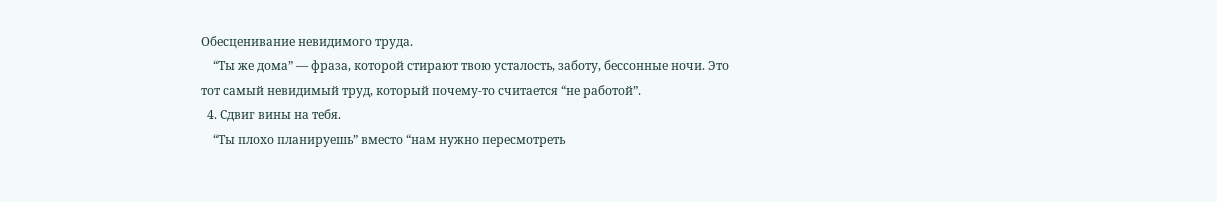Обесценивание невидимого труда.
    “Ты же дома” — фраза, которой стирают твою усталость, заботу, бессонные ночи. Это тот самый невидимый труд, который почему-то считается “не работой”.
  4. Сдвиг вины на тебя.
    “Ты плохо планируешь” вместо “нам нужно пересмотреть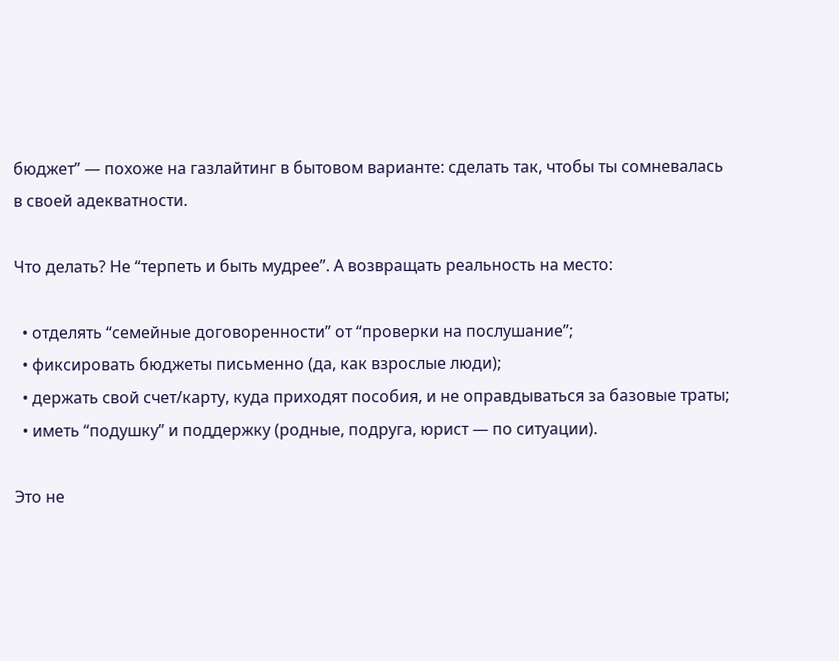бюджет” — похоже на газлайтинг в бытовом варианте: сделать так, чтобы ты сомневалась в своей адекватности.

Что делать? Не “терпеть и быть мудрее”. А возвращать реальность на место:

  • отделять “семейные договоренности” от “проверки на послушание”;
  • фиксировать бюджеты письменно (да, как взрослые люди);
  • держать свой счет/карту, куда приходят пособия, и не оправдываться за базовые траты;
  • иметь “подушку” и поддержку (родные, подруга, юрист — по ситуации).

Это не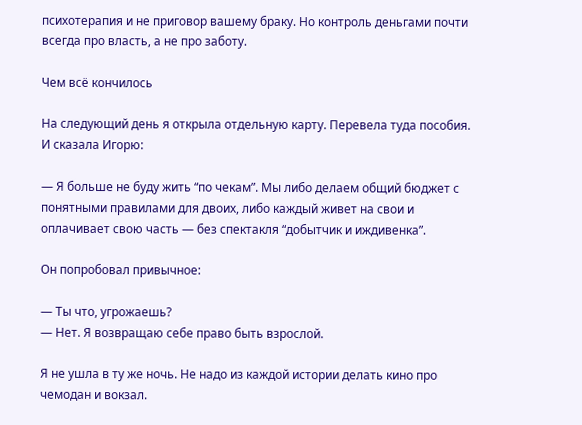психотерапия и не приговор вашему браку. Но контроль деньгами почти всегда про власть, а не про заботу.

Чем всё кончилось

На следующий день я открыла отдельную карту. Перевела туда пособия. И сказала Игорю:

— Я больше не буду жить “по чекам”. Мы либо делаем общий бюджет с понятными правилами для двоих, либо каждый живет на свои и оплачивает свою часть — без спектакля “добытчик и иждивенка”.

Он попробовал привычное:

— Ты что, угрожаешь?
— Нет. Я возвращаю себе право быть взрослой.

Я не ушла в ту же ночь. Не надо из каждой истории делать кино про чемодан и вокзал.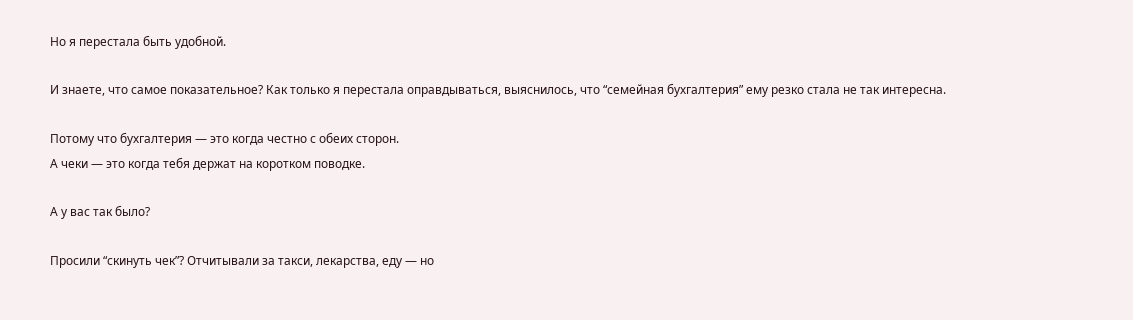Но я перестала быть удобной.

И знаете, что самое показательное? Как только я перестала оправдываться, выяснилось, что “семейная бухгалтерия” ему резко стала не так интересна.

Потому что бухгалтерия — это когда честно с обеих сторон.
А чеки — это когда тебя держат на коротком поводке.

А у вас так было?

Просили “скинуть чек”? Отчитывали за такси, лекарства, еду — но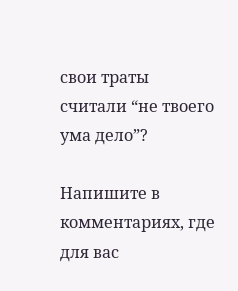свои траты считали “не твоего ума дело”?

Напишите в комментариях, где для вас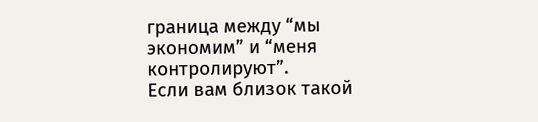граница между “мы экономим” и “меня контролируют”.
Если вам близок такой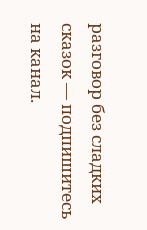разговор без сладких сказок — подпишитесь на канал.